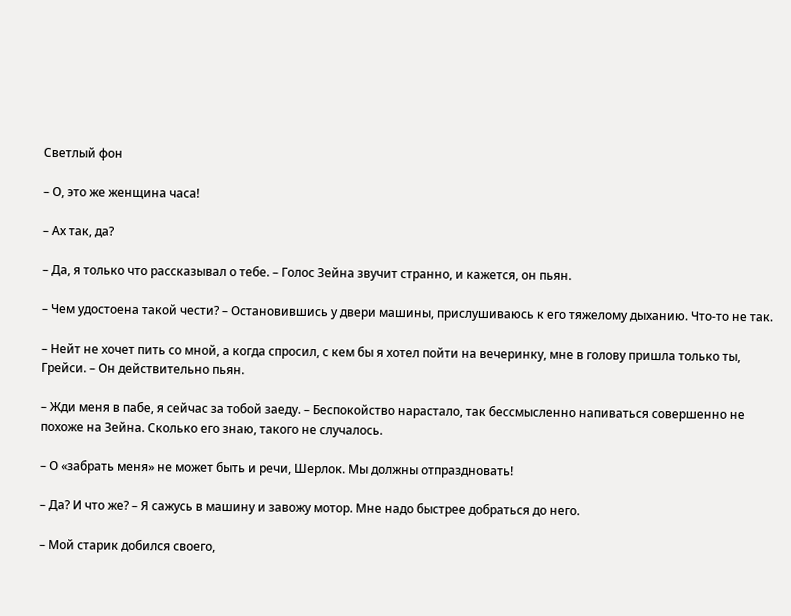Светлый фон

– О, это же женщина часа!

– Ах так, да?

– Да, я только что рассказывал о тебе. – Голос Зейна звучит странно, и кажется, он пьян.

– Чем удостоена такой чести? – Остановившись у двери машины, прислушиваюсь к его тяжелому дыханию. Что-то не так.

– Нейт не хочет пить со мной, а когда спросил, с кем бы я хотел пойти на вечеринку, мне в голову пришла только ты, Грейси. – Он действительно пьян.

– Жди меня в пабе, я сейчас за тобой заеду. – Беспокойство нарастало, так бессмысленно напиваться совершенно не похоже на Зейна. Сколько его знаю, такого не случалось.

– О «забрать меня» не может быть и речи, Шерлок. Мы должны отпраздновать!

– Да? И что же? – Я сажусь в машину и завожу мотор. Мне надо быстрее добраться до него.

– Мой старик добился своего,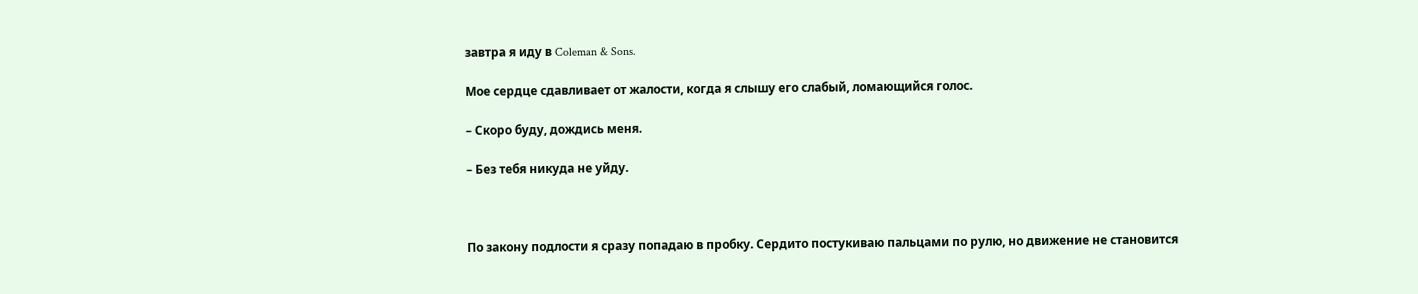завтра я иду в Coleman & Sons.

Мое сердце сдавливает от жалости, когда я слышу его слабый, ломающийся голос.

– Скоро буду, дождись меня.

– Без тебя никуда не уйду.



По закону подлости я сразу попадаю в пробку. Сердито постукиваю пальцами по рулю, но движение не становится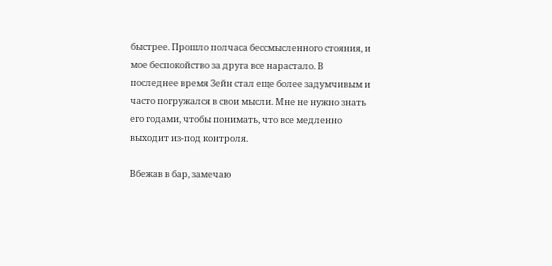быстрее. Прошло полчаса бессмысленного стояния, и мое беспокойство за друга все нарастало. В последнее время Зейн стал еще более задумчивым и часто погружался в свои мысли. Мне не нужно знать его годами, чтобы понимать, что все медленно выходит из-под контроля.

Вбежав в бар, замечаю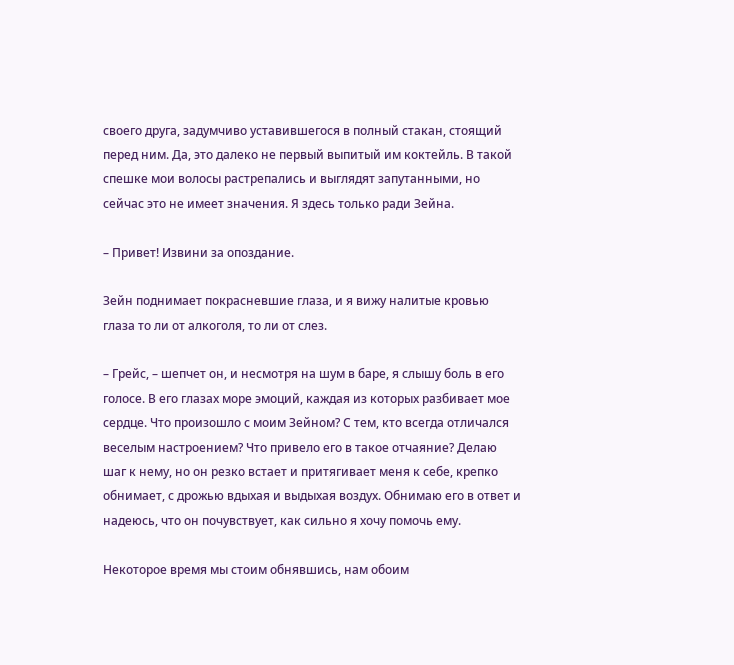своего друга, задумчиво уставившегося в полный стакан, стоящий перед ним. Да, это далеко не первый выпитый им коктейль. В такой спешке мои волосы растрепались и выглядят запутанными, но сейчас это не имеет значения. Я здесь только ради Зейна.

– Привет! Извини за опоздание.

Зейн поднимает покрасневшие глаза, и я вижу налитые кровью глаза то ли от алкоголя, то ли от слез.

– Грейс, – шепчет он, и несмотря на шум в баре, я слышу боль в его голосе. В его глазах море эмоций, каждая из которых разбивает мое сердце. Что произошло с моим Зейном? С тем, кто всегда отличался веселым настроением? Что привело его в такое отчаяние? Делаю шаг к нему, но он резко встает и притягивает меня к себе, крепко обнимает, с дрожью вдыхая и выдыхая воздух. Обнимаю его в ответ и надеюсь, что он почувствует, как сильно я хочу помочь ему.

Некоторое время мы стоим обнявшись, нам обоим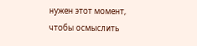нужен этот момент, чтобы осмыслить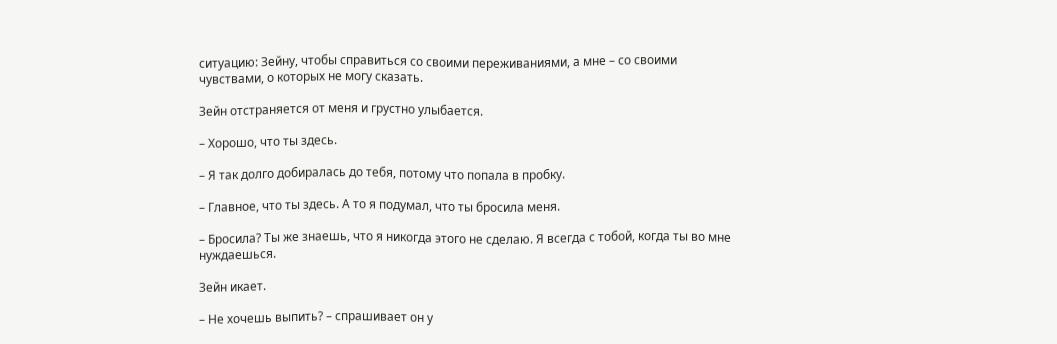ситуацию: Зейну, чтобы справиться со своими переживаниями, а мне – со своими чувствами, о которых не могу сказать.

Зейн отстраняется от меня и грустно улыбается.

– Хорошо, что ты здесь.

– Я так долго добиралась до тебя, потому что попала в пробку.

– Главное, что ты здесь. А то я подумал, что ты бросила меня.

– Бросила? Ты же знаешь, что я никогда этого не сделаю. Я всегда с тобой, когда ты во мне нуждаешься.

Зейн икает.

– Не хочешь выпить? – спрашивает он у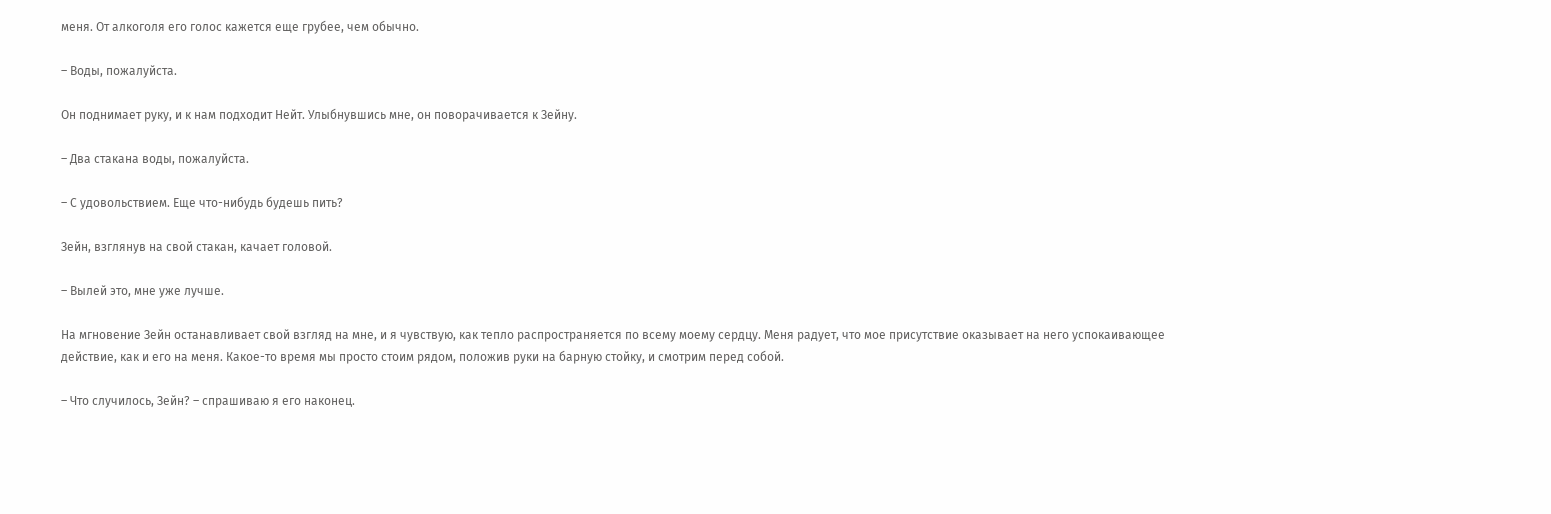меня. От алкоголя его голос кажется еще грубее, чем обычно.

– Воды, пожалуйста.

Он поднимает руку, и к нам подходит Нейт. Улыбнувшись мне, он поворачивается к Зейну.

– Два стакана воды, пожалуйста.

– С удовольствием. Еще что-нибудь будешь пить?

Зейн, взглянув на свой стакан, качает головой.

– Вылей это, мне уже лучше.

На мгновение Зейн останавливает свой взгляд на мне, и я чувствую, как тепло распространяется по всему моему сердцу. Меня радует, что мое присутствие оказывает на него успокаивающее действие, как и его на меня. Какое-то время мы просто стоим рядом, положив руки на барную стойку, и смотрим перед собой.

– Что случилось, Зейн? – спрашиваю я его наконец.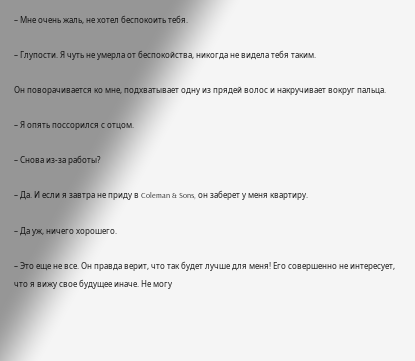– Мне очень жаль, не хотел беспокоить тебя.

– Глупости. Я чуть не умерла от беспокойства, никогда не видела тебя таким.

Он поворачивается ко мне, подхватывает одну из прядей волос и накручивает вокруг пальца.

– Я опять поссорился с отцом.

– Снова из-за работы?

– Да. И если я завтра не приду в Coleman & Sons, он заберет у меня квартиру.

– Да уж, ничего хорошего.

– Это еще не все. Он правда верит, что так будет лучше для меня! Его совершенно не интересует, что я вижу свое будущее иначе. Не могу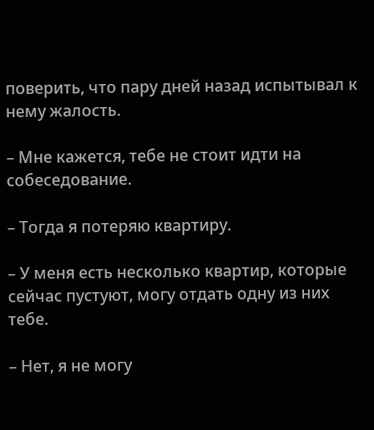поверить, что пару дней назад испытывал к нему жалость.

– Мне кажется, тебе не стоит идти на собеседование.

– Тогда я потеряю квартиру.

– У меня есть несколько квартир, которые сейчас пустуют, могу отдать одну из них тебе.

– Нет, я не могу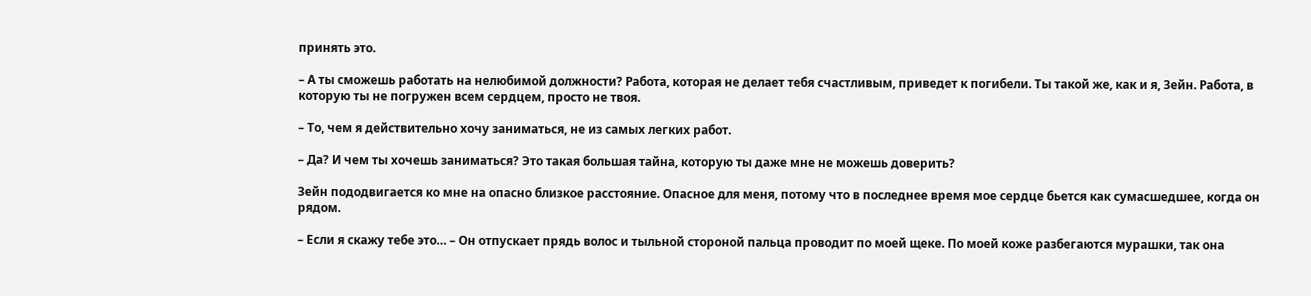принять это.

– А ты сможешь работать на нелюбимой должности? Работа, которая не делает тебя счастливым, приведет к погибели. Ты такой же, как и я, Зейн. Работа, в которую ты не погружен всем сердцем, просто не твоя.

– То, чем я действительно хочу заниматься, не из самых легких работ.

– Да? И чем ты хочешь заниматься? Это такая большая тайна, которую ты даже мне не можешь доверить?

Зейн пододвигается ко мне на опасно близкое расстояние. Опасное для меня, потому что в последнее время мое сердце бьется как сумасшедшее, когда он рядом.

– Если я скажу тебе это… – Он отпускает прядь волос и тыльной стороной пальца проводит по моей щеке. По моей коже разбегаются мурашки, так она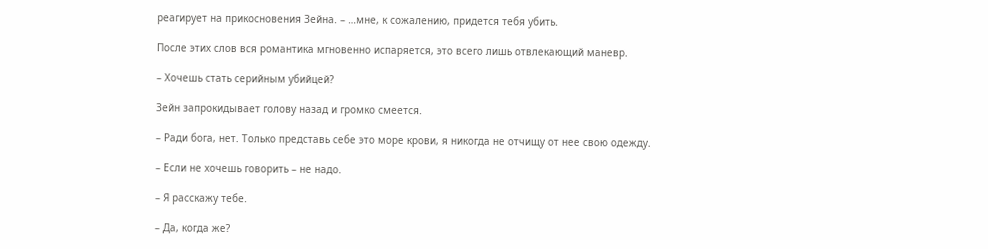реагирует на прикосновения Зейна. – …мне, к сожалению, придется тебя убить.

После этих слов вся романтика мгновенно испаряется, это всего лишь отвлекающий маневр.

– Хочешь стать серийным убийцей?

Зейн запрокидывает голову назад и громко смеется.

– Ради бога, нет. Только представь себе это море крови, я никогда не отчищу от нее свою одежду.

– Если не хочешь говорить – не надо.

– Я расскажу тебе.

– Да, когда же?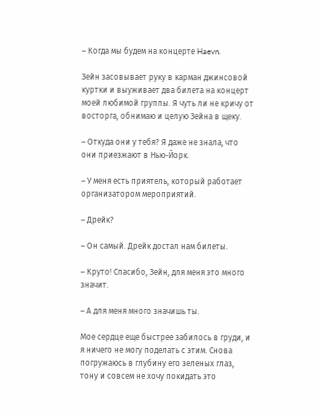– Когда мы будем на концерте Haevn.

Зейн засовывает руку в карман джинсовой куртки и выуживает два билета на концерт моей любимой группы. Я чуть ли не кричу от восторга, обнимаю и целую Зейна в щеку.

– Откуда они у тебя? Я даже не знала, что они приезжают в Нью-Йорк.

– У меня есть приятель, который работает организатором мероприятий.

– Дрейк?

– Он самый. Дрейк достал нам билеты.

– Круто! Спасибо, Зейн, для меня это много значит.

– А для меня много значишь ты.

Мое сердце еще быстрее забилось в груди, и я ничего не могу поделать с этим. Снова погружаюсь в глубину его зеленых глаз, тону и совсем не хочу покидать это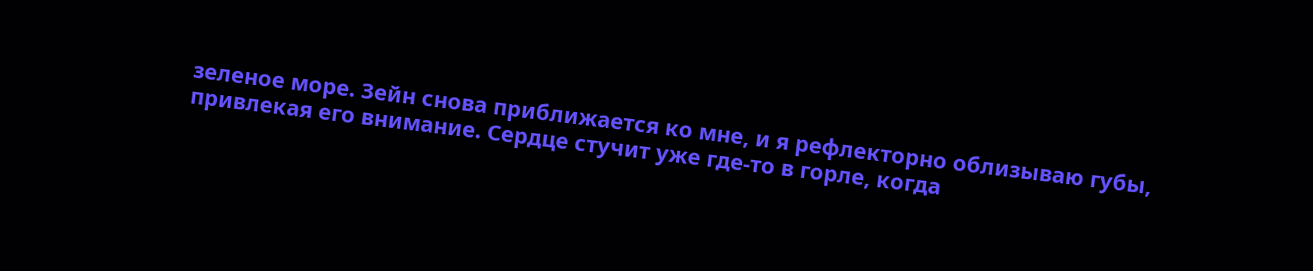зеленое море. Зейн снова приближается ко мне, и я рефлекторно облизываю губы, привлекая его внимание. Сердце стучит уже где-то в горле, когда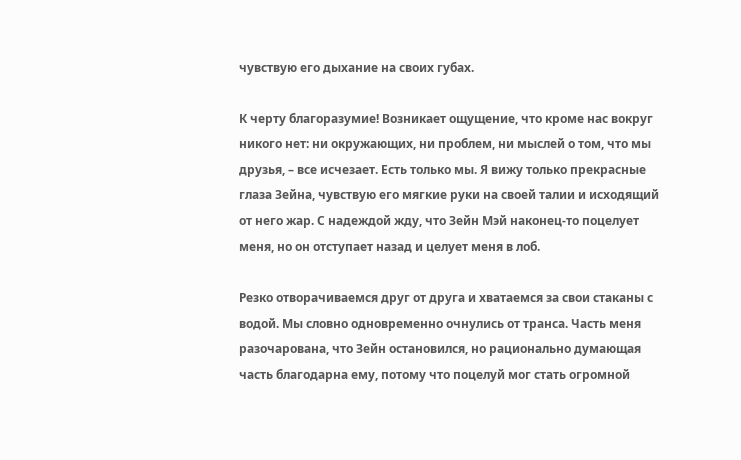чувствую его дыхание на своих губах.

К черту благоразумие! Возникает ощущение, что кроме нас вокруг никого нет: ни окружающих, ни проблем, ни мыслей о том, что мы друзья, – все исчезает. Есть только мы. Я вижу только прекрасные глаза Зейна, чувствую его мягкие руки на своей талии и исходящий от него жар. С надеждой жду, что Зейн Мэй наконец-то поцелует меня, но он отступает назад и целует меня в лоб.

Резко отворачиваемся друг от друга и хватаемся за свои стаканы с водой. Мы словно одновременно очнулись от транса. Часть меня разочарована, что Зейн остановился, но рационально думающая часть благодарна ему, потому что поцелуй мог стать огромной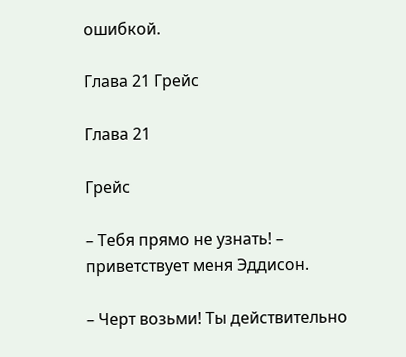ошибкой.

Глава 21 Грейс

Глава 21

Грейс

– Тебя прямо не узнать! – приветствует меня Эддисон.

– Черт возьми! Ты действительно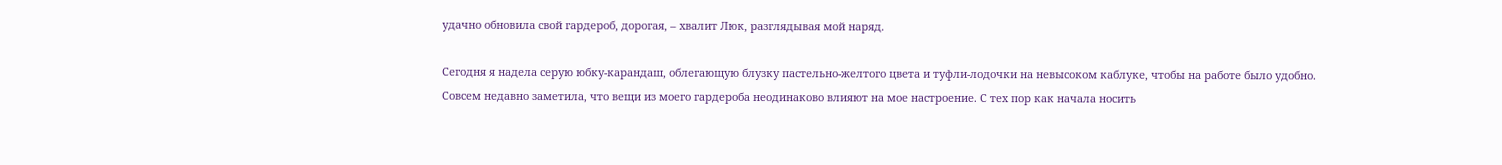удачно обновила свой гардероб, дорогая, – хвалит Люк, разглядывая мой наряд.

Сегодня я надела серую юбку-карандаш, облегающую блузку пастельно-желтого цвета и туфли-лодочки на невысоком каблуке, чтобы на работе было удобно. Совсем недавно заметила, что вещи из моего гардероба неодинаково влияют на мое настроение. С тех пор как начала носить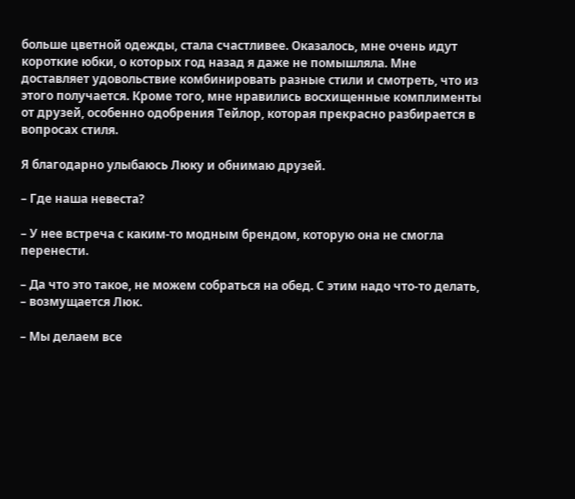больше цветной одежды, стала счастливее. Оказалось, мне очень идут короткие юбки, о которых год назад я даже не помышляла. Мне доставляет удовольствие комбинировать разные стили и смотреть, что из этого получается. Кроме того, мне нравились восхищенные комплименты от друзей, особенно одобрения Тейлор, которая прекрасно разбирается в вопросах стиля.

Я благодарно улыбаюсь Люку и обнимаю друзей.

– Где наша невеста?

– У нее встреча с каким-то модным брендом, которую она не смогла перенести.

– Да что это такое, не можем собраться на обед. С этим надо что-то делать, – возмущается Люк.

– Мы делаем все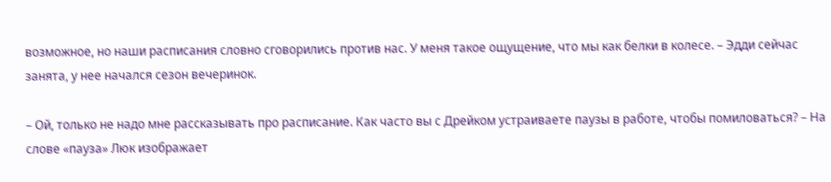возможное, но наши расписания словно сговорились против нас. У меня такое ощущение, что мы как белки в колесе. – Эдди сейчас занята, у нее начался сезон вечеринок.

– Ой, только не надо мне рассказывать про расписание. Как часто вы с Дрейком устраиваете паузы в работе, чтобы помиловаться? – На слове «пауза» Люк изображает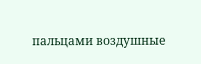пальцами воздушные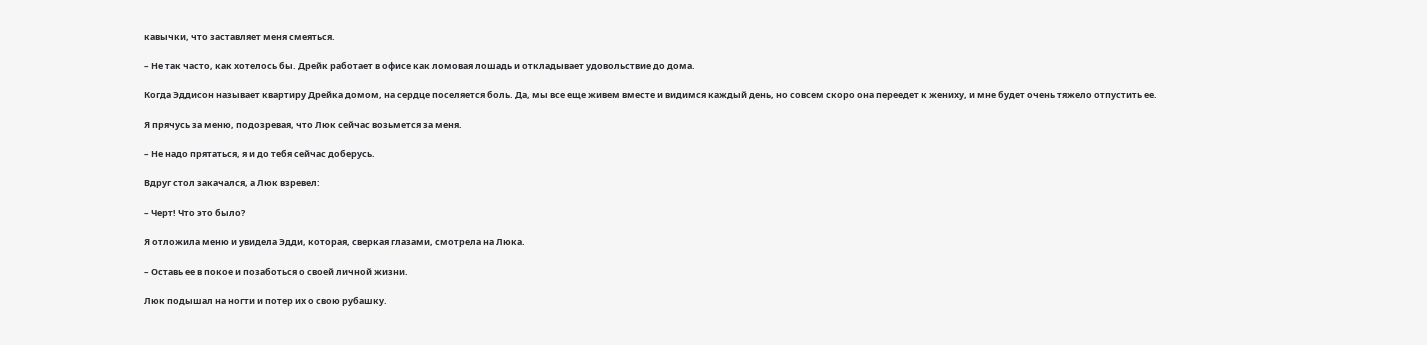кавычки, что заставляет меня смеяться.

– Не так часто, как хотелось бы. Дрейк работает в офисе как ломовая лошадь и откладывает удовольствие до дома.

Когда Эддисон называет квартиру Дрейка домом, на сердце поселяется боль. Да, мы все еще живем вместе и видимся каждый день, но совсем скоро она переедет к жениху, и мне будет очень тяжело отпустить ее.

Я прячусь за меню, подозревая, что Люк сейчас возьмется за меня.

– Не надо прятаться, я и до тебя сейчас доберусь.

Вдруг стол закачался, а Люк взревел:

– Черт! Что это было?

Я отложила меню и увидела Эдди, которая, сверкая глазами, смотрела на Люка.

– Оставь ее в покое и позаботься о своей личной жизни.

Люк подышал на ногти и потер их о свою рубашку.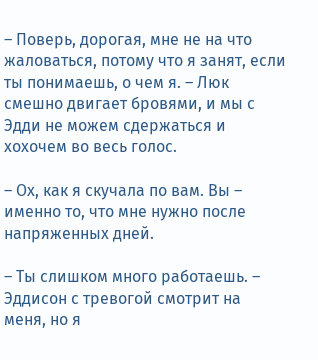– Поверь, дорогая, мне не на что жаловаться, потому что я занят, если ты понимаешь, о чем я. – Люк смешно двигает бровями, и мы с Эдди не можем сдержаться и хохочем во весь голос.

– Ох, как я скучала по вам. Вы – именно то, что мне нужно после напряженных дней.

– Ты слишком много работаешь. – Эддисон с тревогой смотрит на меня, но я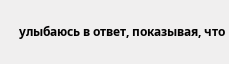улыбаюсь в ответ, показывая, что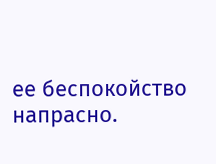ее беспокойство напрасно.